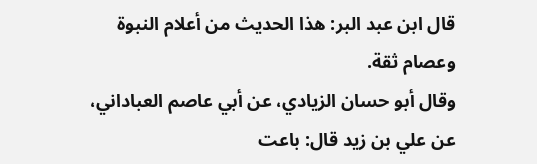قال ابن عبد البر: هذا الحديث من أعلام النبوة وعصام ثقة.
وقال أبو حسان الزيادي، عن أبي عاصم العباداني، عن علي بن زيد قال: باعت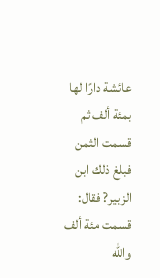عائشة دارًا لها بمئة ألف ثم قسمت الثمن فبلغ ذلك ابن الزبير? فقال: قسمت مئة ألف والله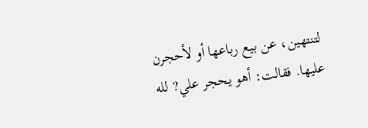لتنتهين، عن بيع رباعها أو لأحجرن عليها. فقالت: أهو يحجر علي? لله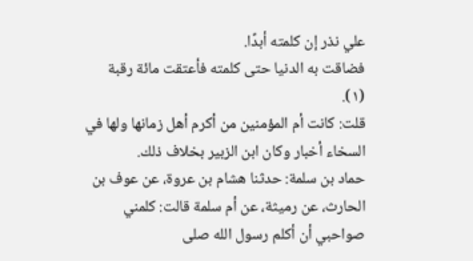علي نذر إن كلمته أبدًا.
فضاقت به الدنيا حتى كلمته فأعتقت مائة رقبة (١).
قلت: كانت أم المؤمنين من أكرم أهل زمانها ولها في السخاء أخبار وكان ابن الزبير بخلاف ذلك.
حماد بن سلمة: حدثنا هشام بن عروة، عن عوف بن الحارث، عن رميثة، عن أم سلمة قالت: كلمني صواحبي أن أكلم رسول الله صلى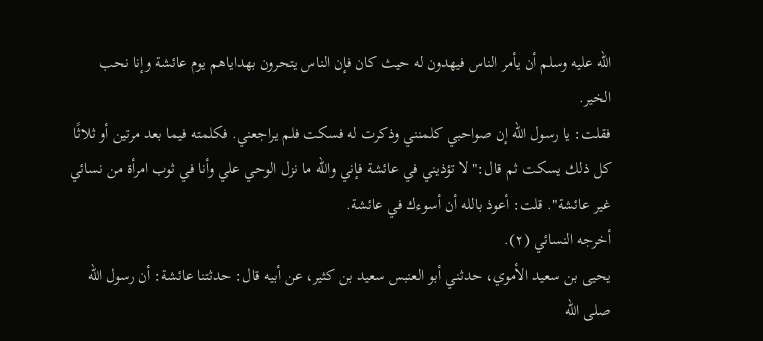الله عليه وسلم أن يأمر الناس فيهدون له حيث كان فإن الناس يتحرون بهداياهم يوم عائشة وإنا نحب الخير.
فقلت: يا رسول الله إن صواحبي كلمنني وذكرت له فسكت فلم يراجعني. فكلمته فيما بعد مرتين أو ثلاثًا كل ذلك يسكت ثم قال:"لا تؤذيني في عائشة فإني والله ما نزل الوحي علي وأنا في ثوب امرأة من نسائي غير عائشة". قلت: أعوذ بالله أن أسوءك في عائشة.
أخرجه النسائي (٢).
يحيى بن سعيد الأموي، حدثني أبو العنبس سعيد بن كثير، عن أبيه قال: حدثتنا عائشة: أن رسول الله صلى الله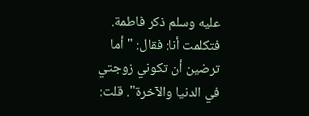عليه وسلم ذكر فاطمة. فتكلمت أنا: فقال: "أما ترضين أن تكوني زوجتي في الدنيا والآخرة". قلت: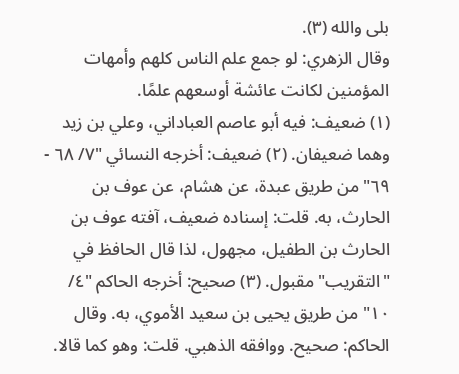بلى والله (٣).
وقال الزهري: لو جمع علم الناس كلهم وأمهات المؤمنين لكانت عائشة أوسعهم علمًا.
(١) ضعيف: فيه أبو عاصم العباداني، وعلي بن زيد وهما ضعيفان. (٢) ضعيف: أخرجه النسائي "٧/ ٦٨ - ٦٩" من طريق عبدة، عن هشام، عن عوف بن الحارث، به. قلت: إسناده ضعيف، آفته عوف بن الحارث بن الطفيل، مجهول، لذا قال الحافظ في "التقريب" مقبول. (٣) صحيح: أخرجه الحاكم "٤/ ١٠" من طريق يحيى بن سعيد الأموي، به. وقال الحاكم: صحيح. ووافقه الذهبي. قلت: وهو كما قالا.